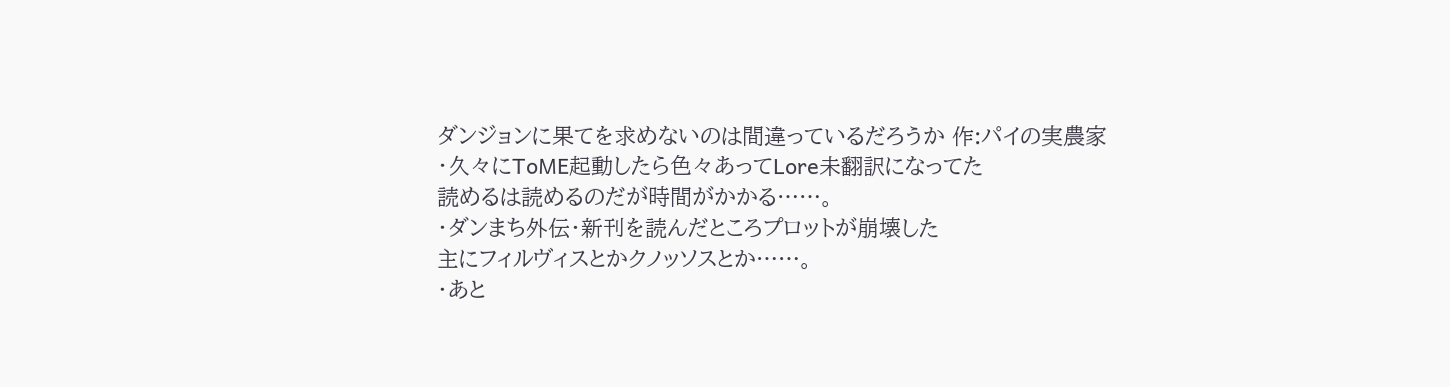ダンジョンに果てを求めないのは間違っているだろうか 作:パイの実農家
・久々にToME起動したら色々あってLore未翻訳になってた
読めるは読めるのだが時間がかかる……。
・ダンまち外伝・新刊を読んだところプロットが崩壊した
主にフィルヴィスとかクノッソスとか……。
・あと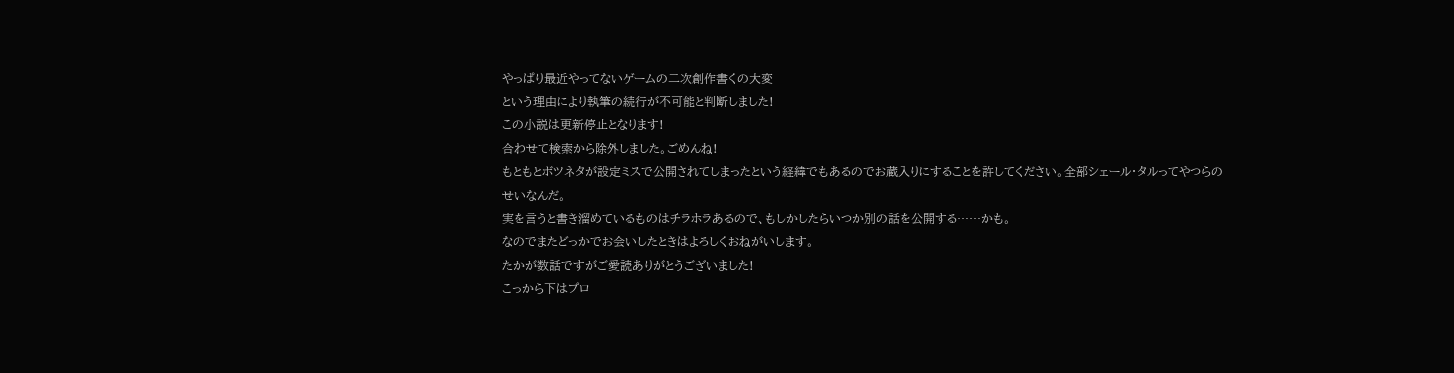やっぱり最近やってないゲームの二次創作書くの大変
という理由により執筆の続行が不可能と判断しました!
この小説は更新停止となります!
合わせて検索から除外しました。ごめんね!
もともとボツネタが設定ミスで公開されてしまったという経緯でもあるのでお蔵入りにすることを許してください。全部シェール・タルってやつらのせいなんだ。
実を言うと書き溜めているものはチラホラあるので、もしかしたらいつか別の話を公開する……かも。
なのでまたどっかでお会いしたときはよろしくおねがいします。
たかが数話ですがご愛読ありがとうございました!
こっから下はプロ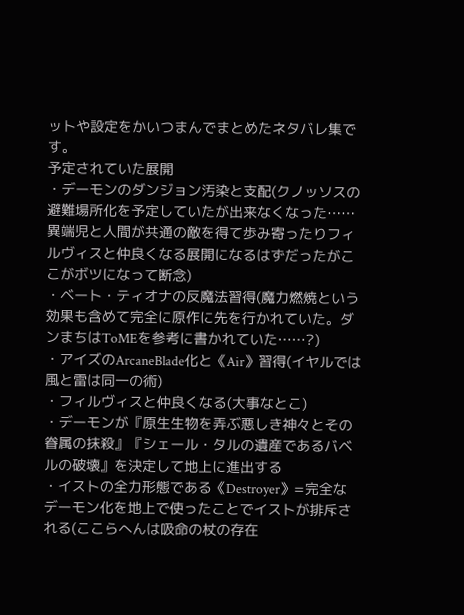ットや設定をかいつまんでまとめたネタバレ集です。
予定されていた展開
・デーモンのダンジョン汚染と支配(クノッソスの避難場所化を予定していたが出来なくなった……異端児と人間が共通の敵を得て歩み寄ったりフィルヴィスと仲良くなる展開になるはずだったがここがボツになって断念)
・ベート・ティオナの反魔法習得(魔力燃焼という効果も含めて完全に原作に先を行かれていた。ダンまちはToMEを参考に書かれていた……?)
・アイズのArcaneBlade化と《Air》習得(イヤルでは風と雷は同一の術)
・フィルヴィスと仲良くなる(大事なとこ)
・デーモンが『原生生物を弄ぶ悪しき神々とその眷属の抹殺』『シェール・タルの遺産であるバベルの破壊』を決定して地上に進出する
・イストの全力形態である《Destroyer》=完全なデーモン化を地上で使ったことでイストが排斥される(ここらへんは吸命の杖の存在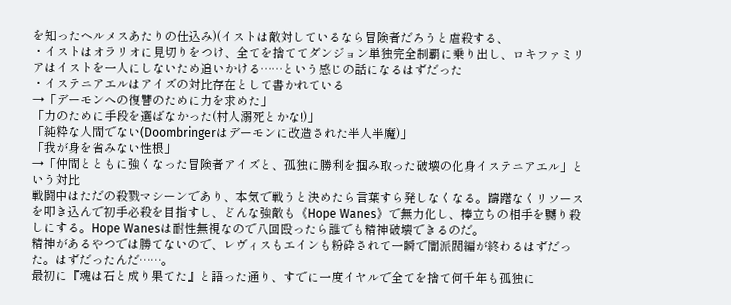を知ったヘルメスあたりの仕込み)(イストは敵対しているなら冒険者だろうと虐殺する、
・イストはオラリオに見切りをつけ、全てを捨ててダンジョン単独完全制覇に乗り出し、ロキファミリアはイストを一人にしないため追いかける……という感じの話になるはずだった
・イステニアエルはアイズの対比存在として書かれている
→「デーモンへの復讐のために力を求めた」
「力のために手段を選ばなかった(村人溺死とかな!)」
「純粋な人間でない(Doombringerはデーモンに改造された半人半魔)」
「我が身を省みない性根」
→「仲間とともに強くなった冒険者アイズと、孤独に勝利を掴み取った破壊の化身イステニアエル」という対比
戦闘中はただの殺戮マシーンであり、本気で戦うと決めたら言葉すら発しなくなる。躊躇なくリソースを叩き込んで初手必殺を目指すし、どんな強敵も《Hope Wanes》で無力化し、棒立ちの相手を嬲り殺しにする。Hope Wanesは耐性無視なので八回殴ったら誰でも精神破壊できるのだ。
精神があるやつでは勝てないので、レヴィスもエインも粉砕されて一瞬で闇派閥編が終わるはずだった。はずだったんだ……。
最初に『魂は石と成り果てた』と語った通り、すでに一度イヤルで全てを捨て何千年も孤独に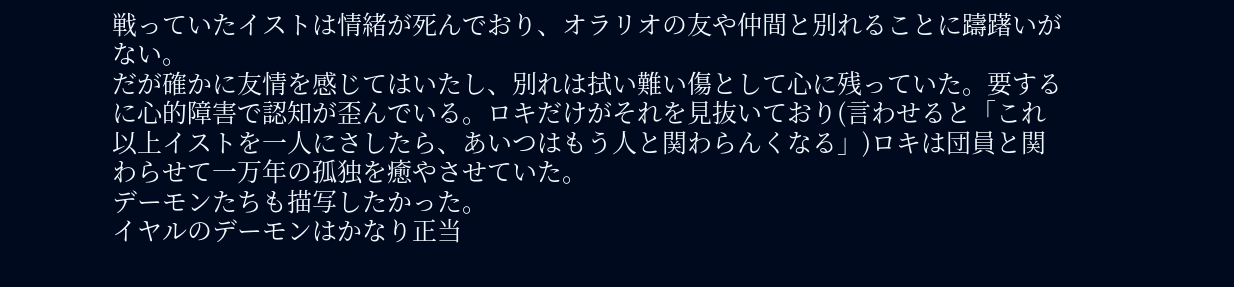戦っていたイストは情緒が死んでおり、オラリオの友や仲間と別れることに躊躇いがない。
だが確かに友情を感じてはいたし、別れは拭い難い傷として心に残っていた。要するに心的障害で認知が歪んでいる。ロキだけがそれを見抜いており(言わせると「これ以上イストを一人にさしたら、あいつはもう人と関わらんくなる」)ロキは団員と関わらせて一万年の孤独を癒やさせていた。
デーモンたちも描写したかった。
イヤルのデーモンはかなり正当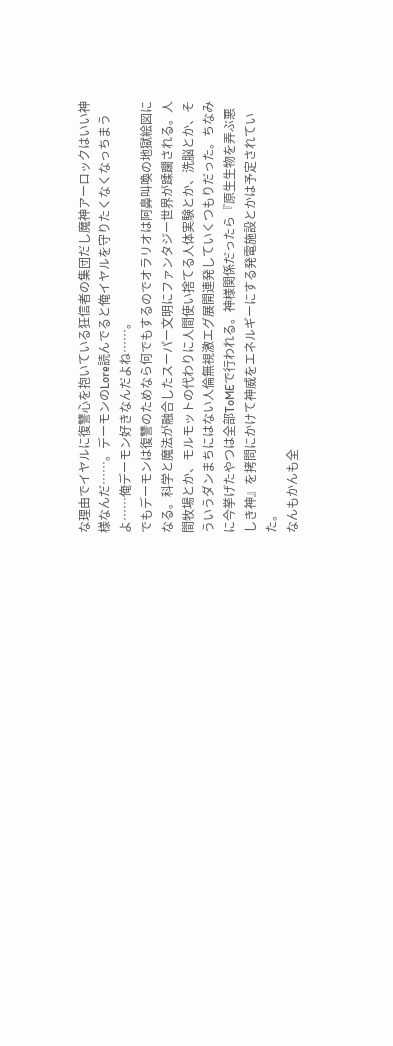な理由でイヤルに復讐心を抱いている狂信者の集団だし魔神アーロックはいい神様なんだ……。デーモンのLore読んでると俺イヤルを守りたくなくなっちまうよ……俺デーモン好きなんだよね……。
でもデーモンは復讐のためなら何でもするのでオラリオは阿鼻叫喚の地獄絵図になる。科学と魔法が融合したスーパー文明にファンタジー世界が蹂躙される。人間牧場とか、モルモットの代わりに人間使い捨てる人体実験とか、洗脳とか、そういうダンまちにはない人倫無視激エグ展開連発していくつもりだった。ちなみに今挙げたやつは全部ToMEで行われる。神様関係だったら『原生生物を弄ぶ悪しき神』を拷問にかけて神威をエネルギーにする発電施設とかは予定されていた。
なんもかんも全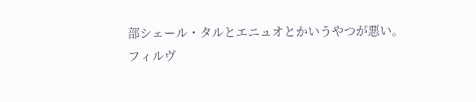部シェール・タルとエニュオとかいうやつが悪い。
フィルヴ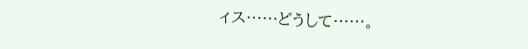ィス……どうして……。